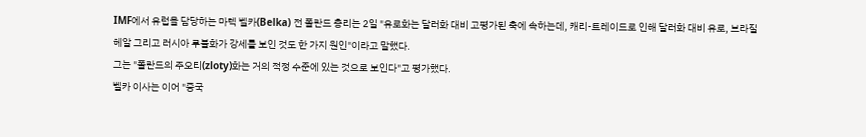IMF에서 유럽을 담당하는 마렉 벨카(Belka) 전 폴란드 총리는 2일 "유로화는 달러화 대비 고평가된 축에 속하는데, 캐리-트레이드로 인해 달러화 대비 유로, 브라질 헤알 그리고 러시아 루블화가 강세를 보인 것도 한 가지 원인"이라고 말했다.
그는 "폴란드의 주오티(zloty)화는 거의 적정 수준에 있는 것으로 보인다"고 평가했다.
벨카 이사는 이어 "중국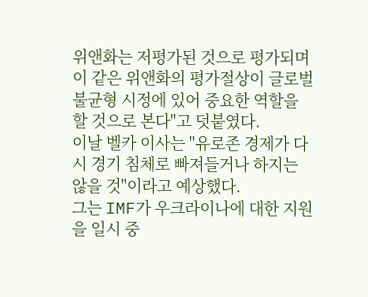위앤화는 저평가된 것으로 평가되며 이 같은 위앤화의 평가절상이 글로벌 불균형 시정에 있어 중요한 역할을 할 것으로 본다"고 덧붙였다.
이날 벨카 이사는 "유로존 경제가 다시 경기 침체로 빠져들거나 하지는 않을 것"이라고 예상했다.
그는 IMF가 우크라이나에 대한 지원을 일시 중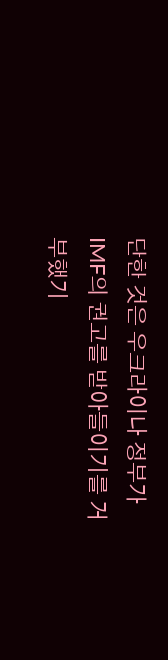단한 것은 우크라이나 정부가 IMF의 권고를 받아들이기를 거부했기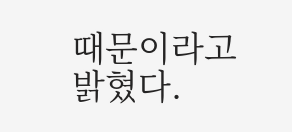때문이라고 밝혔다.